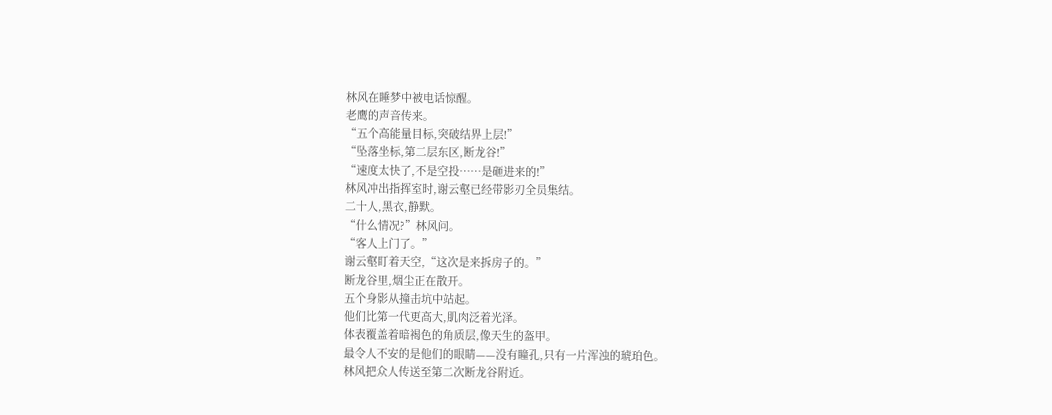林风在睡梦中被电话惊醒。
老鹰的声音传来。
“五个高能量目标,突破结界上层!”
“坠落坐标,第二层东区,断龙谷!”
“速度太快了,不是空投……是砸进来的!”
林风冲出指挥室时,谢云壑已经带影刃全员集结。
二十人,黑衣,静默。
“什么情况?”林风问。
“客人上门了。”
谢云壑盯着天空,“这次是来拆房子的。”
断龙谷里,烟尘正在散开。
五个身影从撞击坑中站起。
他们比第一代更高大,肌肉泛着光泽。
体表覆盖着暗褐色的角质层,像天生的盔甲。
最令人不安的是他们的眼睛——没有瞳孔,只有一片浑浊的琥珀色。
林风把众人传送至第二次断龙谷附近。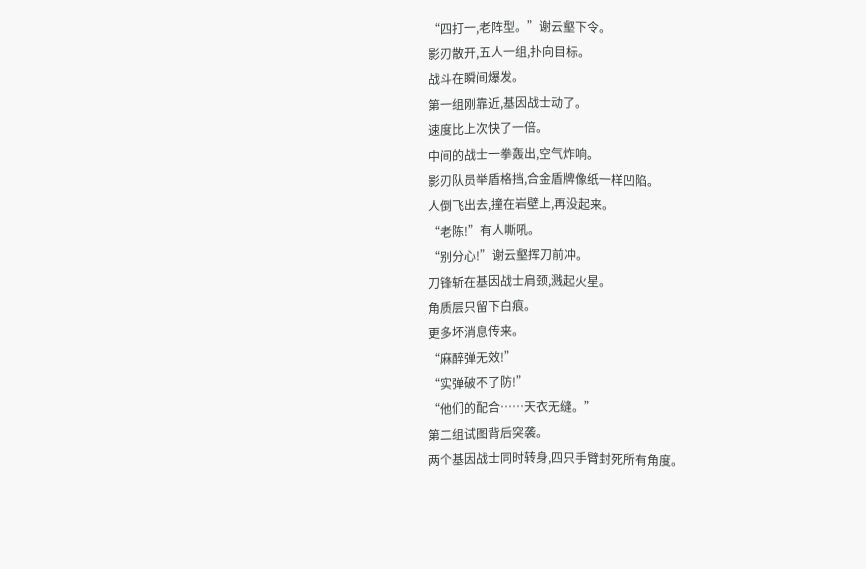“四打一,老阵型。”谢云壑下令。
影刃散开,五人一组,扑向目标。
战斗在瞬间爆发。
第一组刚靠近,基因战士动了。
速度比上次快了一倍。
中间的战士一拳轰出,空气炸响。
影刃队员举盾格挡,合金盾牌像纸一样凹陷。
人倒飞出去,撞在岩壁上,再没起来。
“老陈!”有人嘶吼。
“别分心!”谢云壑挥刀前冲。
刀锋斩在基因战士肩颈,溅起火星。
角质层只留下白痕。
更多坏消息传来。
“麻醉弹无效!”
“实弹破不了防!”
“他们的配合……天衣无缝。”
第二组试图背后突袭。
两个基因战士同时转身,四只手臂封死所有角度。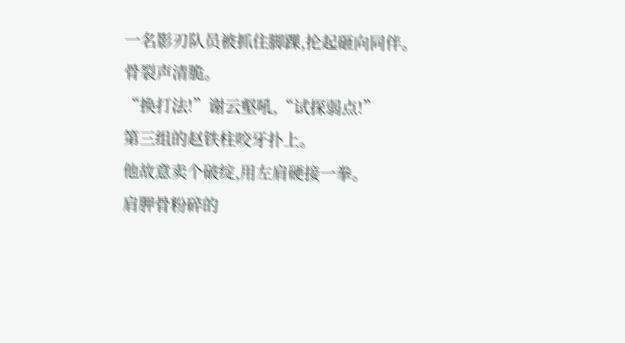一名影刃队员被抓住脚踝,抡起砸向同伴。
骨裂声清脆。
“换打法!”谢云壑吼,“试探弱点!”
第三组的赵铁柱咬牙扑上。
他故意卖个破绽,用左肩硬接一拳。
肩胛骨粉碎的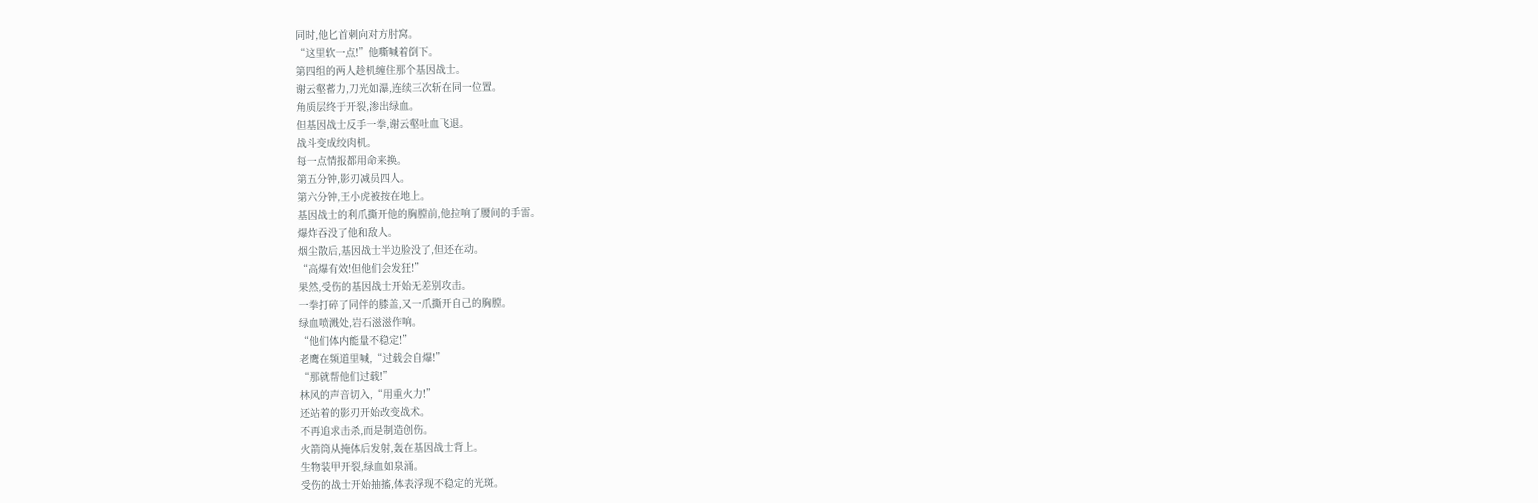同时,他匕首刺向对方肘窝。
“这里软一点!”他嘶喊着倒下。
第四组的两人趁机缠住那个基因战士。
谢云壑蓄力,刀光如瀑,连续三次斩在同一位置。
角质层终于开裂,渗出绿血。
但基因战士反手一拳,谢云壑吐血飞退。
战斗变成绞肉机。
每一点情报都用命来换。
第五分钟,影刃减员四人。
第六分钟,王小虎被按在地上。
基因战士的利爪撕开他的胸膛前,他拉响了腰间的手雷。
爆炸吞没了他和敌人。
烟尘散后,基因战士半边脸没了,但还在动。
“高爆有效!但他们会发狂!”
果然,受伤的基因战士开始无差别攻击。
一拳打碎了同伴的膝盖,又一爪撕开自己的胸膛。
绿血喷溅处,岩石滋滋作响。
“他们体内能量不稳定!”
老鹰在频道里喊,“过载会自爆!”
“那就帮他们过载!”
林风的声音切入,“用重火力!”
还站着的影刃开始改变战术。
不再追求击杀,而是制造创伤。
火箭筒从掩体后发射,轰在基因战士背上。
生物装甲开裂,绿血如泉涌。
受伤的战士开始抽搐,体表浮现不稳定的光斑。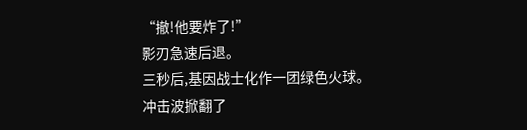“撤!他要炸了!”
影刃急速后退。
三秒后,基因战士化作一团绿色火球。
冲击波掀翻了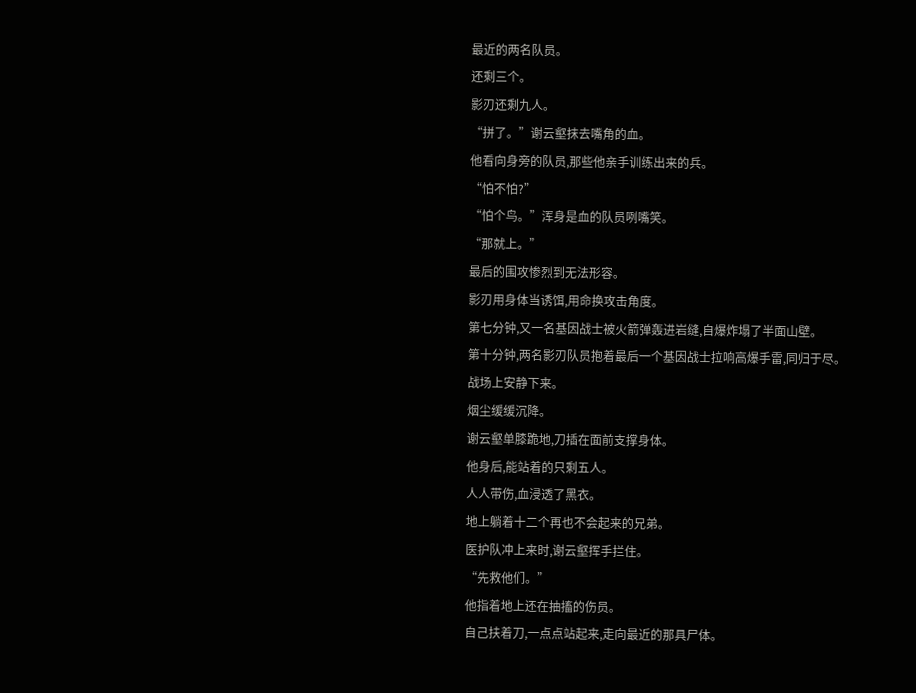最近的两名队员。
还剩三个。
影刃还剩九人。
“拼了。”谢云壑抹去嘴角的血。
他看向身旁的队员,那些他亲手训练出来的兵。
“怕不怕?”
“怕个鸟。”浑身是血的队员咧嘴笑。
“那就上。”
最后的围攻惨烈到无法形容。
影刃用身体当诱饵,用命换攻击角度。
第七分钟,又一名基因战士被火箭弹轰进岩缝,自爆炸塌了半面山壁。
第十分钟,两名影刃队员抱着最后一个基因战士拉响高爆手雷,同归于尽。
战场上安静下来。
烟尘缓缓沉降。
谢云壑单膝跪地,刀插在面前支撑身体。
他身后,能站着的只剩五人。
人人带伤,血浸透了黑衣。
地上躺着十二个再也不会起来的兄弟。
医护队冲上来时,谢云壑挥手拦住。
“先救他们。”
他指着地上还在抽搐的伤员。
自己扶着刀,一点点站起来,走向最近的那具尸体。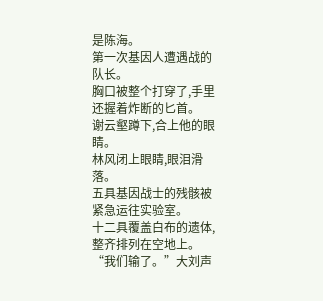是陈海。
第一次基因人遭遇战的队长。
胸口被整个打穿了,手里还握着炸断的匕首。
谢云壑蹲下,合上他的眼睛。
林风闭上眼睛,眼泪滑落。
五具基因战士的残骸被紧急运往实验室。
十二具覆盖白布的遗体,整齐排列在空地上。
“我们输了。”大刘声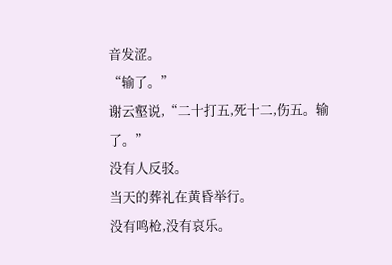音发涩。
“输了。”
谢云壑说,“二十打五,死十二,伤五。输了。”
没有人反驳。
当天的葬礼在黄昏举行。
没有鸣枪,没有哀乐。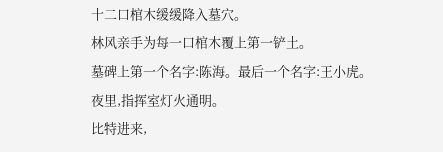十二口棺木缓缓降入墓穴。
林风亲手为每一口棺木覆上第一铲土。
墓碑上第一个名字:陈海。最后一个名字:王小虎。
夜里,指挥室灯火通明。
比特进来,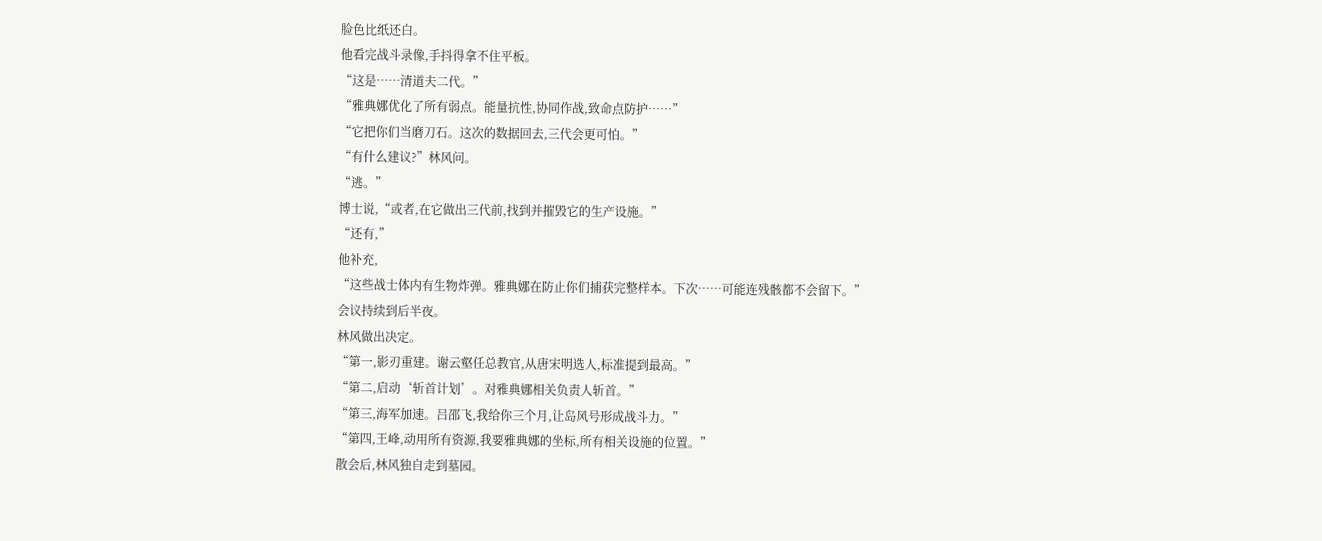脸色比纸还白。
他看完战斗录像,手抖得拿不住平板。
“这是……清道夫二代。”
“雅典娜优化了所有弱点。能量抗性,协同作战,致命点防护……”
“它把你们当磨刀石。这次的数据回去,三代会更可怕。”
“有什么建议?”林风问。
“逃。”
博士说,“或者,在它做出三代前,找到并摧毁它的生产设施。”
“还有,”
他补充,
“这些战士体内有生物炸弹。雅典娜在防止你们捕获完整样本。下次……可能连残骸都不会留下。”
会议持续到后半夜。
林风做出决定。
“第一,影刃重建。谢云壑任总教官,从唐宋明选人,标准提到最高。”
“第二,启动‘斩首计划’。对雅典娜相关负责人斩首。”
“第三,海军加速。吕邵飞,我给你三个月,让岛风号形成战斗力。”
“第四,王峰,动用所有资源,我要雅典娜的坐标,所有相关设施的位置。”
散会后,林风独自走到墓园。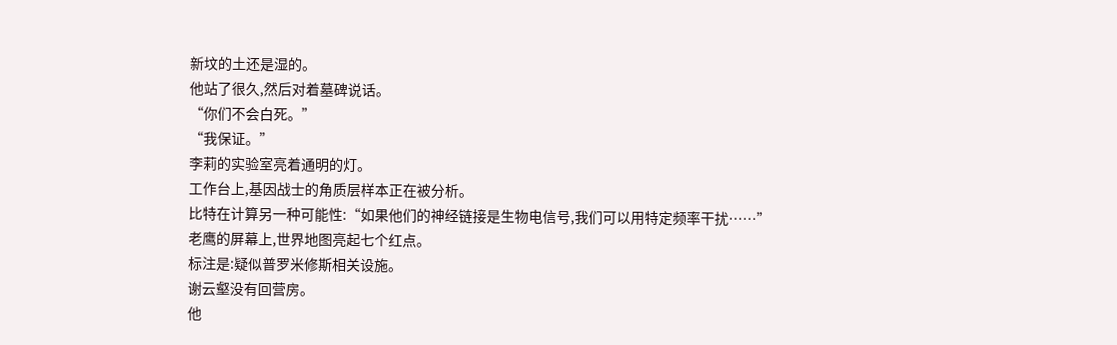新坟的土还是湿的。
他站了很久,然后对着墓碑说话。
“你们不会白死。”
“我保证。”
李莉的实验室亮着通明的灯。
工作台上,基因战士的角质层样本正在被分析。
比特在计算另一种可能性:“如果他们的神经链接是生物电信号,我们可以用特定频率干扰……”
老鹰的屏幕上,世界地图亮起七个红点。
标注是:疑似普罗米修斯相关设施。
谢云壑没有回营房。
他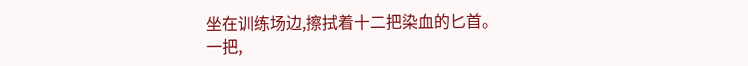坐在训练场边,擦拭着十二把染血的匕首。
一把,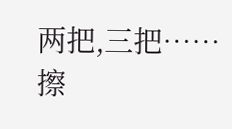两把,三把……
擦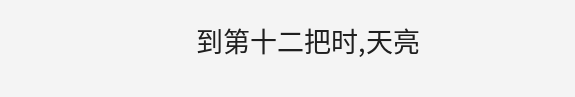到第十二把时,天亮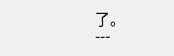了。
---